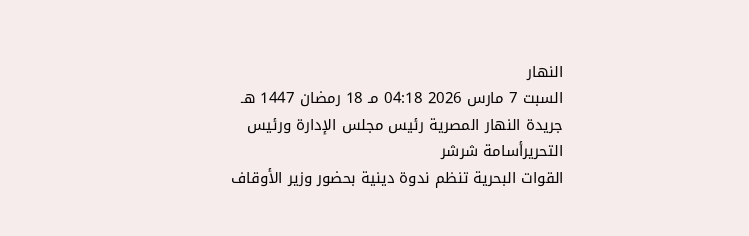النهار
السبت 7 مارس 2026 04:18 مـ 18 رمضان 1447 هـ
جريدة النهار المصرية رئيس مجلس الإدارة ورئيس التحريرأسامة شرشر
القوات البحرية تنظم ندوة دينية بحضور وزير الأوقاف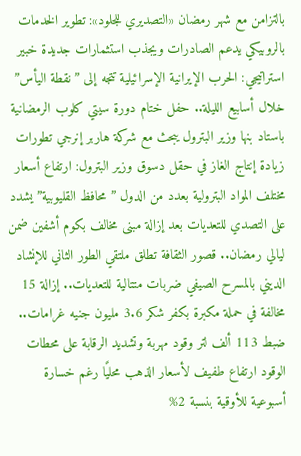بالتزامن مع شهر رمضان «التصديري للجلود»: تطوير الخدمات بالروبيكي يدعم الصادرات ويجذب استثمارات جديدة خبير استراتيجي: الحرب الإيرانية الإسرائيلية تتجه إلى ”نقطة اليأس” خلال أسابيع الليلة.. حفل ختام دورة سيتي كلوب الرمضانية باستاد بنها وزير البترول يبحث مع شركة هاربر إنرجي تطورات زيادة إنتاج الغاز في حقل دسوق وزير البترول: ارتفاع أسعار مختلف المواد البترولية بعدد من الدول ”محافظ القليوبية” يشدد على التصدي للتعديات بعد إزالة مبنى مخالف بكوم أشفين ضمن ليالي رمضان.. قصور الثقافة تطلق ملتقي الطور الثاني للإنشاد الديني بالمسرح الصيفي ضربات متتالية للتعديات.. إزالة 15 مخالفة في حملة مكبرة بكفر شكر 3.6 مليون جنيه غرامات.. ضبط 113 ألف لتر وقود مهربة وتشديد الرقابة على محطات الوقود ارتفاع طفيف لأسعار الذهب محليًا رغم خسارة أسبوعية للأوقية بنسبة 2%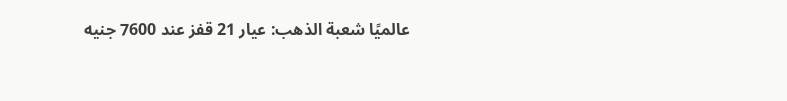عالميًا شعبة الذهب: عيار 21 قفز عند 7600 جنيه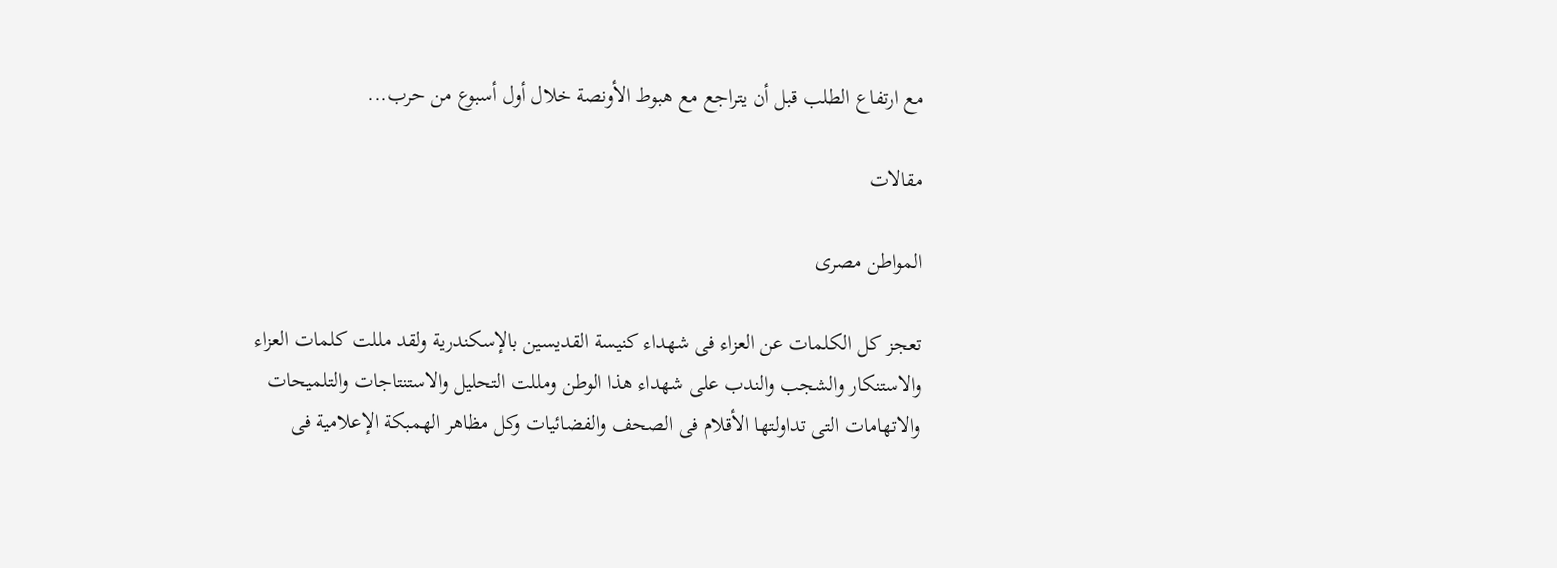مع ارتفاع الطلب قبل أن يتراجع مع هبوط الأونصة خلال أول أسبوع من حرب...

مقالات

المواطن مصرى

تعجز كل الكلمات عن العزاء فى شهداء كنيسة القديسين بالإسكندرية ولقد مللت كلمات العزاء والاستنكار والشجب والندب على شهداء هذا الوطن ومللت التحليل والاستنتاجات والتلميحات والاتهامات التى تداولتها الأقلام فى الصحف والفضائيات وكل مظاهر الهمبكة الإعلامية فى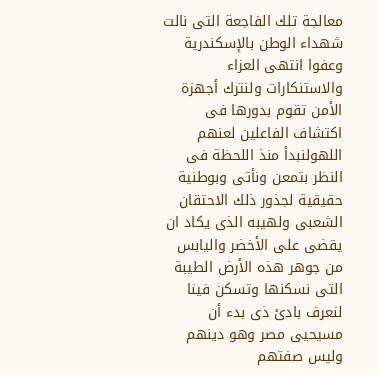معالجة تلك الفاجعة التى نالت شهداء الوطن بالإسكندرية وعفوا انتهى العزاء والاستنكارات ولنترك أجهزة الأمن تقوم بدورها فى اكتشاف الفاعلين لعنهم اللهولنبدأ منذ اللحظة فى النظر بتمعن ونأتى وبوطنية حقيقية لجذور ذلك الاحتقان الشعبى ولهيبه الذى يكاد ان يقضى على الأخضر واليابس من جوهر هذه الأرض الطيبة التى نسكنها وتسكن فينا لنعرف بادئ ذى بدء أن مسيحيى مصر وهو دينهم وليس صفتهم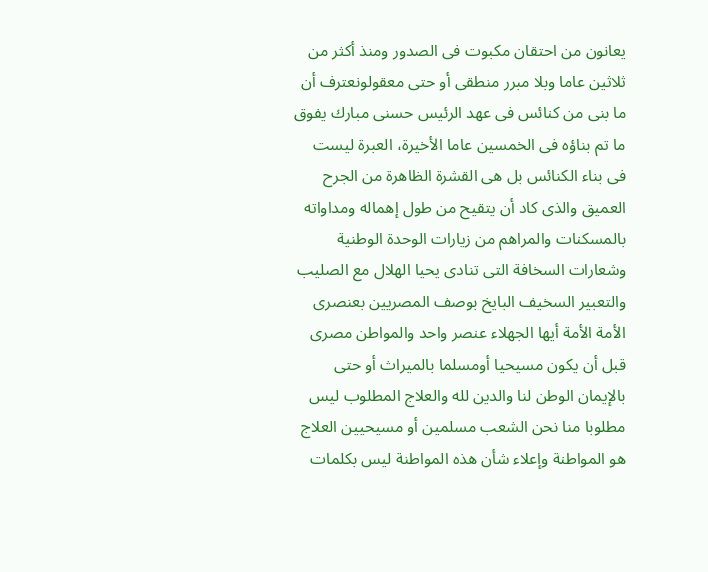يعانون من احتقان مكبوت فى الصدور ومنذ أكثر من ثلاثين عاما وبلا مبرر منطقى أو حتى معقولونعترف أن ما بنى من كنائس فى عهد الرئيس حسنى مبارك يفوق ما تم بناؤه فى الخمسين عاما الأخيرة، العبرة ليست فى بناء الكنائس بل هى القشرة الظاهرة من الجرح العميق والذى كاد أن يتقيح من طول إهماله ومداواته بالمسكنات والمراهم من زيارات الوحدة الوطنية وشعارات السخافة التى تنادى يحيا الهلال مع الصليب والتعبير السخيف البايخ بوصف المصريين بعنصرى الأمة الأمة أيها الجهلاء عنصر واحد والمواطن مصرى قبل أن يكون مسيحيا أومسلما بالميراث أو حتى بالإيمان الوطن لنا والدين لله والعلاج المطلوب ليس مطلوبا منا نحن الشعب مسلمين أو مسيحيين العلاج هو المواطنة وإعلاء شأن هذه المواطنة ليس بكلمات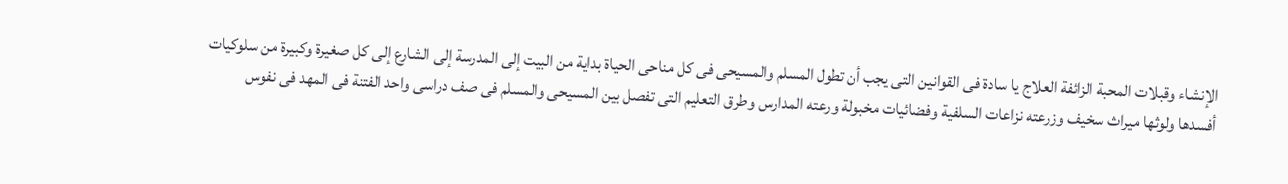الإنشاء وقبلات المحبة الزائفة العلاج يا سادة فى القوانين التى يجب أن تطول المسلم والمسيحى فى كل مناحى الحياة بداية من البيت إلى المدرسة إلى الشارع إلى كل صغيرة وكبيرة من سلوكيات أفسدها ولوثها ميراث سخيف وزرعته نزاعات السلفية وفضائيات مخبولة ورعته المدارس وطرق التعليم التى تفصل بين المسيحى والمسلم فى صف دراسى واحد الفتنة فى المهد فى نفوس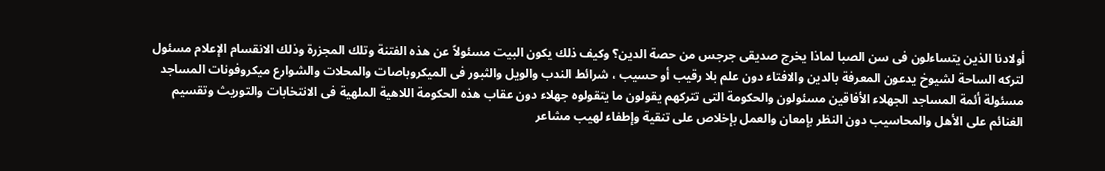أولادنا الذين يتساءلون فى سن الصبا لماذا يخرج صديقى جرجس من حصة الدين؟ وكيف ذلك يكون البيت مسئولاً عن هذه الفتنة وتلك المجزرة وذلك الانقسام الإعلام مسئول لتركه الساحة لشيوخ يدعون المعرفة بالدين والافتاء دون علم بلا رقيب أو حسيب ، شرائط الندب والويل والثبور فى الميكروباصات والمحلات والشوارع ميكروفونات المساجد مسئولة أئمة المساجد الجهلاء الأفاقين مسئولون والحكومة التى تتركهم يقولون ما يتقولوه جهلاء دون عقاب هذه الحكومة اللاهية الملهية فى الانتخابات والتوريث وتقسيم الغنائم على الأهل والمحاسيب دون النظر بإمعان والعمل بإخلاص على تنقية وإطفاء لهيب مشاعر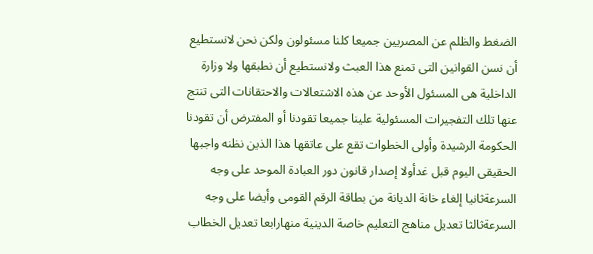الضغط والظلم عن المصريين جميعا كلنا مسئولون ولكن نحن لانستطيع أن نسن القوانين التى تمنع هذا العبث ولانستطيع أن نطبقها ولا وزارة الداخلية هى المسئول الأوحد عن هذه الاشتعالات والاحتقانات التى تنتج عنها تلك التفجيرات المسئولية علينا جميعا تقودنا أو المفترض أن تقودنا الحكومة الرشيدة وأولى الخطوات تقع على عاتقها هذا الذين نظنه واجبها الحقيقى اليوم قبل غدأولا إصدار قانون دور العبادة الموحد على وجه السرعةثانيا إلغاء خانة الديانة من بطاقة الرقم القومى وأيضا على وجه السرعةثالثا تعديل مناهج التعليم خاصة الدينية منهارابعا تعديل الخطاب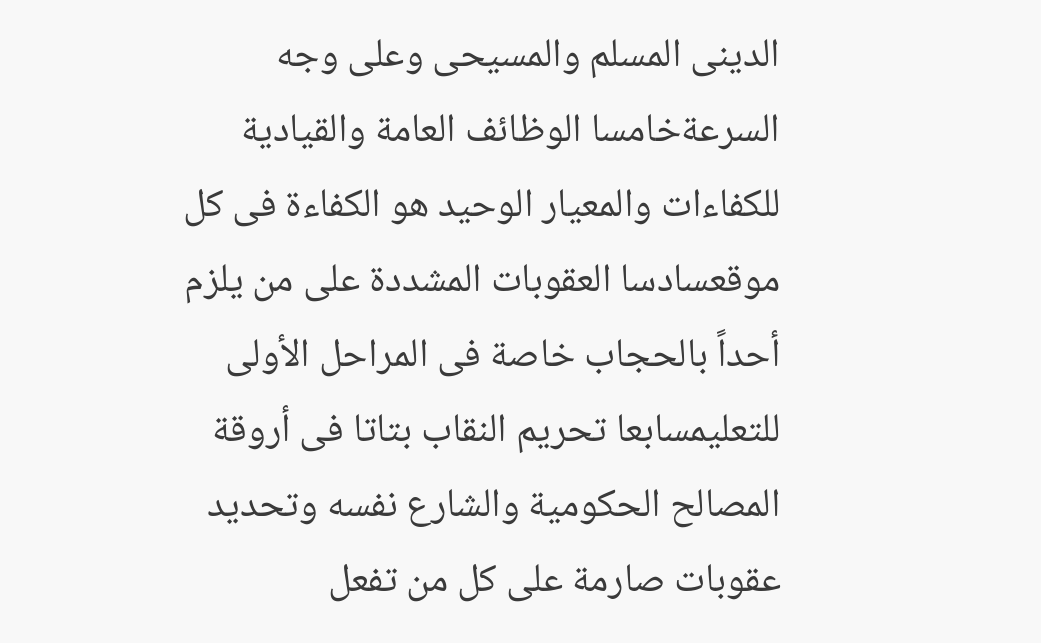الدينى المسلم والمسيحى وعلى وجه السرعةخامسا الوظائف العامة والقيادية للكفاءات والمعيار الوحيد هو الكفاءة فى كل موقعسادسا العقوبات المشددة على من يلزم أحداً بالحجاب خاصة فى المراحل الأولى للتعليمسابعا تحريم النقاب بتاتا فى أروقة المصالح الحكومية والشارع نفسه وتحديد عقوبات صارمة على كل من تفعل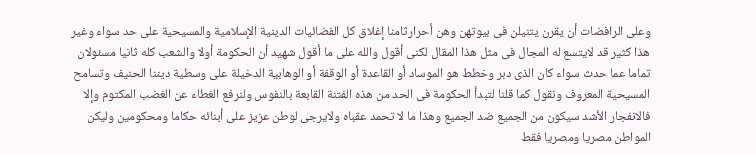وعلى الرافضات أن يقرن يتنيلن فى بيوتهن وهن أحرارثامنا إغلاق كل الفضائيات الدينية الإسلامية والمسيحية على حد سواء وغير هذا كثير قد لايتسع له المجال فى مثل هذا المقال لكنى أقول والله على ما أقول شهيد أن الحكومة أولا والشعب كله ثانيا مسئولان تماما عما حدث سواء كان الذى دبر وخطط هو الموساد أو القاعدة أو الوقفة أو الوهابية الدخيلة على وسطية ديننا الحنيف وتسامح المسيحية المعروف ونقول كما قلنا لتبدأ الحكومة فى الحد من هذه الفتنة القابعة بالنفوس ولنرفع الغطاء عن الغضب المكتوم وإلا فالانفجار الأشد سيكون من الجميع ضد الجميع وهذا ما لا تحمد عقباه ولايرجى لوطن عزيز على أبنائه حكاما ومحكومين وليكن المواطن مصريا ومصريا فقط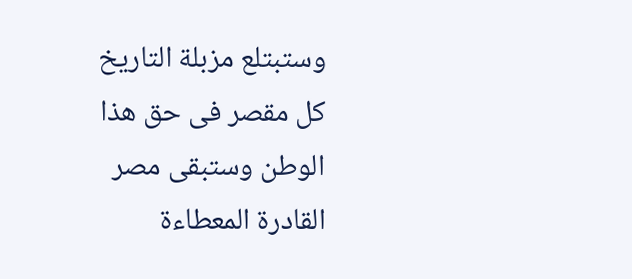وستبتلع مزبلة التاريخ كل مقصر فى حق هذا الوطن وستبقى مصر القادرة المعطاءة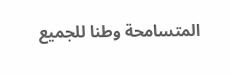المتسامحة وطنا للجميع